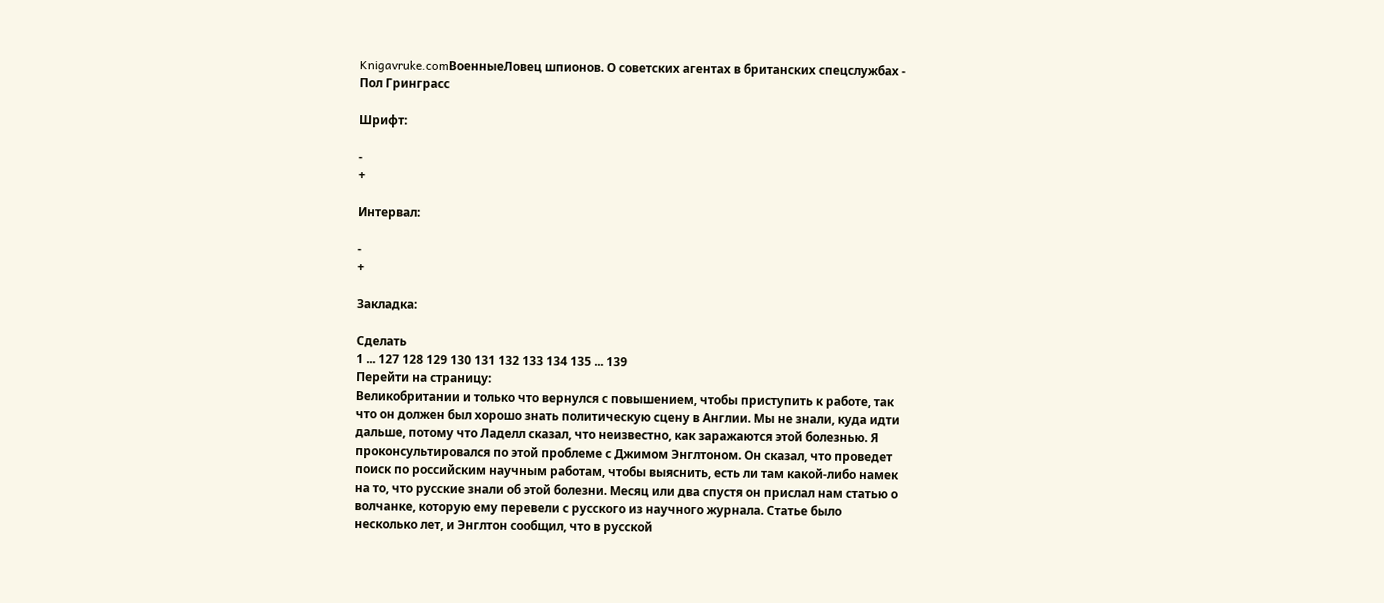Knigavruke.comВоенныеЛовец шпионов. О советских агентах в британских спецслужбах - Пол Гринграсс

Шрифт:

-
+

Интервал:

-
+

Закладка:

Сделать
1 ... 127 128 129 130 131 132 133 134 135 ... 139
Перейти на страницу:
Великобритании и только что вернулся с повышением, чтобы приступить к работе, так что он должен был хорошо знать политическую сцену в Англии. Мы не знали, куда идти дальше, потому что Ладелл сказал, что неизвестно, как заражаются этой болезнью. Я проконсультировался по этой проблеме с Джимом Энглтоном. Он сказал, что проведет поиск по российским научным работам, чтобы выяснить, есть ли там какой-либо намек на то, что русские знали об этой болезни. Месяц или два спустя он прислал нам статью о волчанке, которую ему перевели с русского из научного журнала. Статье было несколько лет, и Энглтон сообщил, что в русской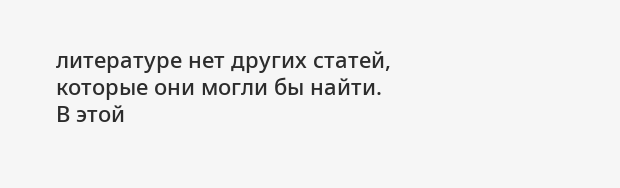литературе нет других статей, которые они могли бы найти. В этой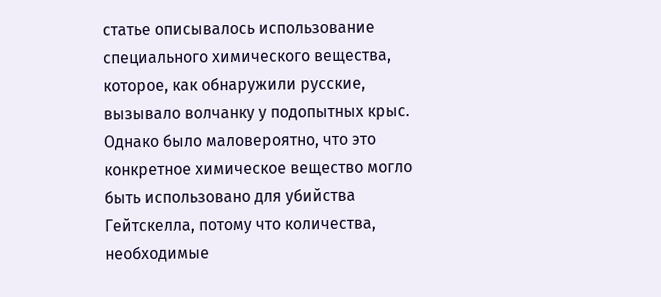статье описывалось использование специального химического вещества, которое, как обнаружили русские, вызывало волчанку у подопытных крыс. Однако было маловероятно, что это конкретное химическое вещество могло быть использовано для убийства Гейтскелла, потому что количества, необходимые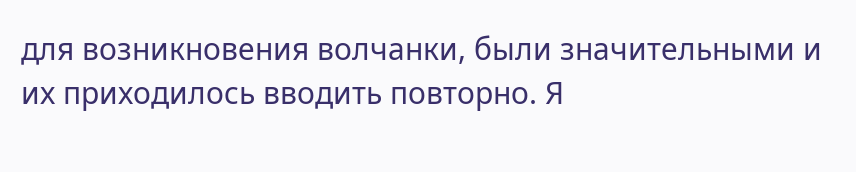для возникновения волчанки, были значительными и их приходилось вводить повторно. Я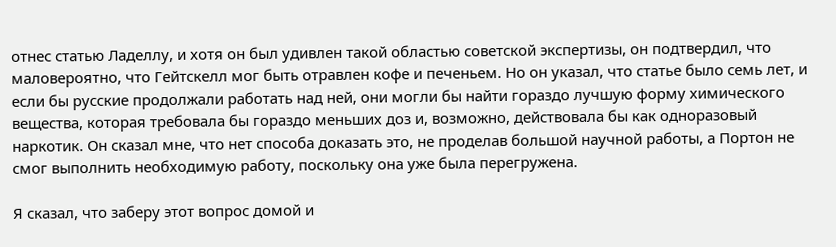отнес статью Ладеллу, и хотя он был удивлен такой областью советской экспертизы, он подтвердил, что маловероятно, что Гейтскелл мог быть отравлен кофе и печеньем. Но он указал, что статье было семь лет, и если бы русские продолжали работать над ней, они могли бы найти гораздо лучшую форму химического вещества, которая требовала бы гораздо меньших доз и, возможно, действовала бы как одноразовый наркотик. Он сказал мне, что нет способа доказать это, не проделав большой научной работы, а Портон не смог выполнить необходимую работу, поскольку она уже была перегружена.

Я сказал, что заберу этот вопрос домой и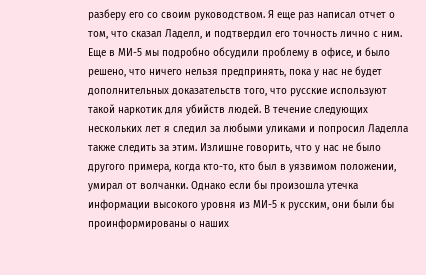разберу его со своим руководством. Я еще раз написал отчет о том, что сказал Ладелл, и подтвердил его точность лично с ним. Еще в МИ-5 мы подробно обсудили проблему в офисе, и было решено, что ничего нельзя предпринять, пока у нас не будет дополнительных доказательств того, что русские используют такой наркотик для убийств людей. В течение следующих нескольких лет я следил за любыми уликами и попросил Ладелла также следить за этим. Излишне говорить, что у нас не было другого примера, когда кто-то, кто был в уязвимом положении, умирал от волчанки. Однако если бы произошла утечка информации высокого уровня из МИ-5 к русским, они были бы проинформированы о наших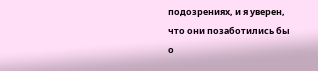подозрениях, и я уверен, что они позаботились бы о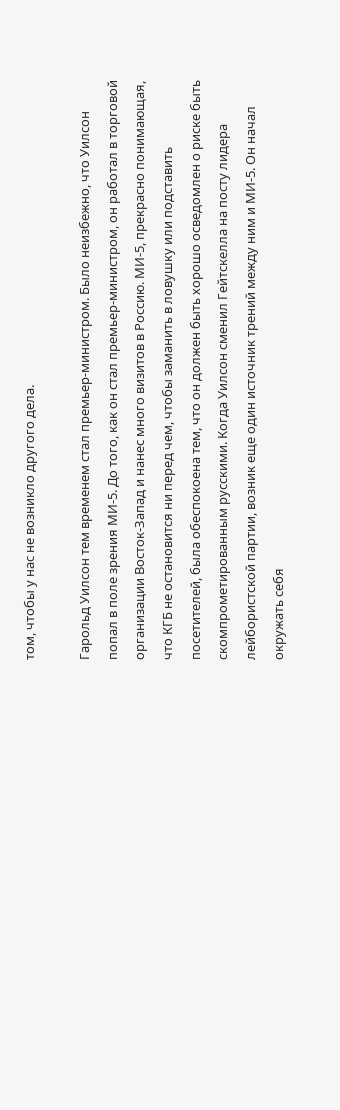том, чтобы у нас не возникло другого дела.

Гарольд Уилсон тем временем стал премьер-министром. Было неизбежно, что Уилсон попал в поле зрения МИ-5. До того, как он стал премьер-министром, он работал в торговой организации Восток-Запад и нанес много визитов в Россию. МИ-5, прекрасно понимающая, что КГБ не остановится ни перед чем, чтобы заманить в ловушку или подставить посетителей, была обеспокоена тем, что он должен быть хорошо осведомлен о риске быть скомпрометированным русскими. Когда Уилсон сменил Гейтскелла на посту лидера лейбористской партии, возник еще один источник трений между ним и МИ-5. Он начал окружать себя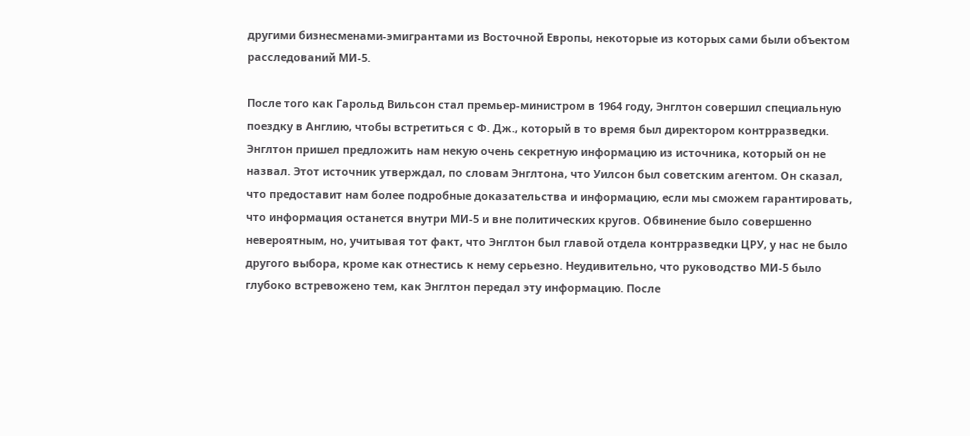другими бизнесменами-эмигрантами из Восточной Европы, некоторые из которых сами были объектом расследований МИ-5.

После того как Гарольд Вильсон стал премьер-министром в 1964 году, Энглтон совершил специальную поездку в Англию, чтобы встретиться с Ф. Дж., который в то время был директором контрразведки. Энглтон пришел предложить нам некую очень секретную информацию из источника, который он не назвал. Этот источник утверждал, по словам Энглтона, что Уилсон был советским агентом. Он сказал, что предоставит нам более подробные доказательства и информацию, если мы сможем гарантировать, что информация останется внутри МИ-5 и вне политических кругов. Обвинение было совершенно невероятным, но, учитывая тот факт, что Энглтон был главой отдела контрразведки ЦРУ, у нас не было другого выбора, кроме как отнестись к нему серьезно. Неудивительно, что руководство МИ-5 было глубоко встревожено тем, как Энглтон передал эту информацию. После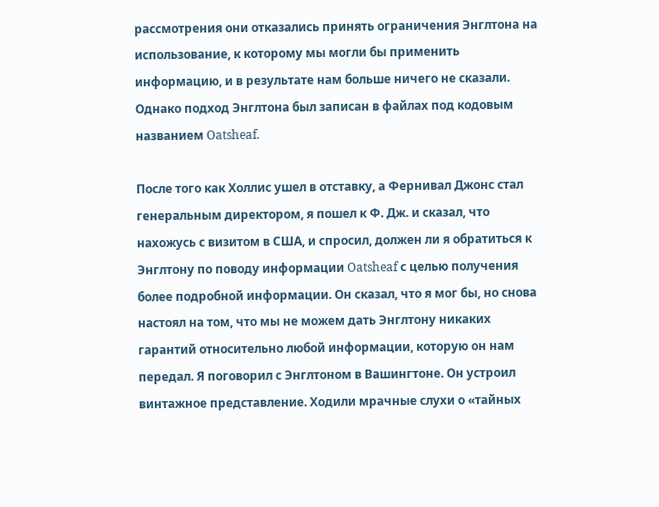рассмотрения они отказались принять ограничения Энглтона на использование, к которому мы могли бы применить информацию, и в результате нам больше ничего не сказали. Однако подход Энглтона был записан в файлах под кодовым названием Oatsheaf.

После того как Холлис ушел в отставку, а Фернивал Джонс стал генеральным директором, я пошел к Ф. Дж. и сказал, что нахожусь с визитом в США, и спросил, должен ли я обратиться к Энглтону по поводу информации Oatsheaf с целью получения более подробной информации. Он сказал, что я мог бы, но снова настоял на том, что мы не можем дать Энглтону никаких гарантий относительно любой информации, которую он нам передал. Я поговорил с Энглтоном в Вашингтоне. Он устроил винтажное представление. Ходили мрачные слухи о «тайных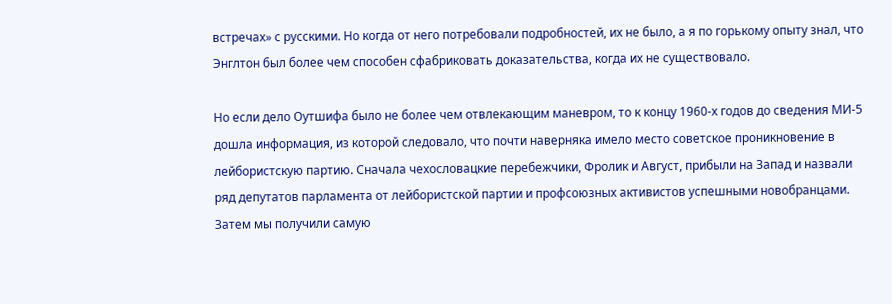встречах» с русскими. Но когда от него потребовали подробностей, их не было, а я по горькому опыту знал, что Энглтон был более чем способен сфабриковать доказательства, когда их не существовало.

Но если дело Оутшифа было не более чем отвлекающим маневром, то к концу 1960-х годов до сведения МИ-5 дошла информация, из которой следовало, что почти наверняка имело место советское проникновение в лейбористскую партию. Сначала чехословацкие перебежчики, Фролик и Август, прибыли на Запад и назвали ряд депутатов парламента от лейбористской партии и профсоюзных активистов успешными новобранцами. Затем мы получили самую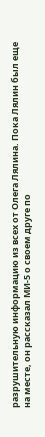разрушительную информацию из всех от Олега Лялина. Пока Лялин был еще на месте, он рассказал МИ-5 о своем друге по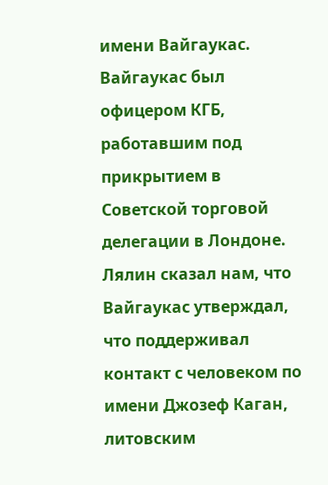имени Вайгаукас. Вайгаукас был офицером КГБ, работавшим под прикрытием в Советской торговой делегации в Лондоне. Лялин сказал нам, что Вайгаукас утверждал, что поддерживал контакт с человеком по имени Джозеф Каган, литовским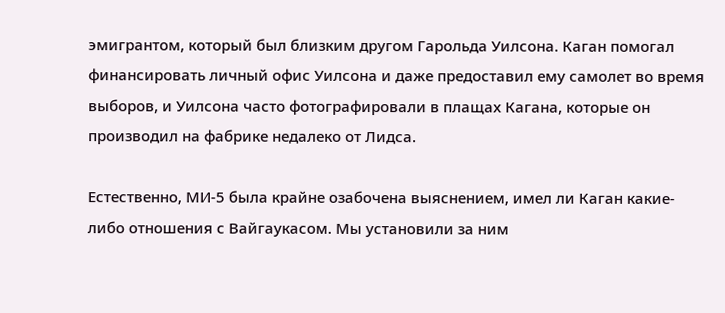эмигрантом, который был близким другом Гарольда Уилсона. Каган помогал финансировать личный офис Уилсона и даже предоставил ему самолет во время выборов, и Уилсона часто фотографировали в плащах Кагана, которые он производил на фабрике недалеко от Лидса.

Естественно, МИ-5 была крайне озабочена выяснением, имел ли Каган какие-либо отношения с Вайгаукасом. Мы установили за ним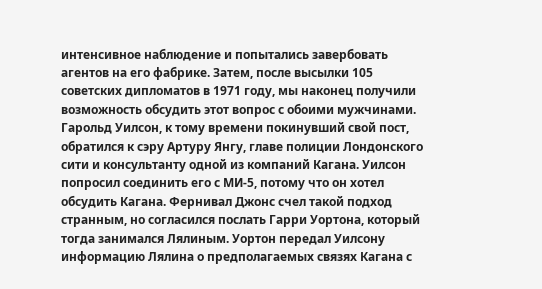интенсивное наблюдение и попытались завербовать агентов на его фабрике. Затем, после высылки 105 советских дипломатов в 1971 году, мы наконец получили возможность обсудить этот вопрос с обоими мужчинами. Гарольд Уилсон, к тому времени покинувший свой пост, обратился к сэру Артуру Янгу, главе полиции Лондонского сити и консультанту одной из компаний Кагана. Уилсон попросил соединить его с МИ-5, потому что он хотел обсудить Кагана. Фернивал Джонс счел такой подход странным, но согласился послать Гарри Уортона, который тогда занимался Лялиным. Уортон передал Уилсону информацию Лялина о предполагаемых связях Кагана с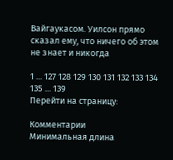Вайгаукасом. Уилсон прямо сказал ему, что ничего об этом не знает и никогда

1 ... 127 128 129 130 131 132 133 134 135 ... 139
Перейти на страницу:

Комментарии
Минимальная длина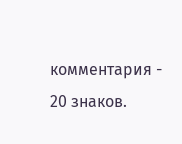комментария - 20 знаков.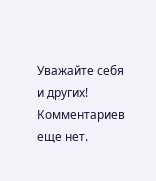Уважайте себя и других!
Комментариев еще нет.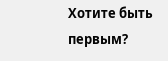Хотите быть первым?